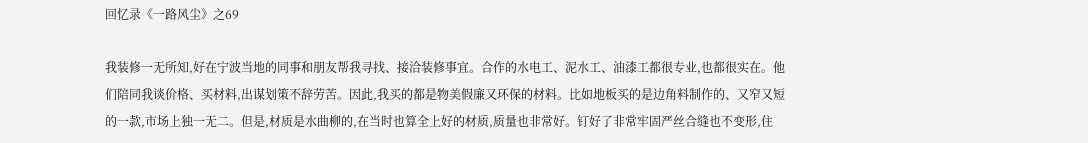回忆录《一路风尘》之69

我装修一无所知,好在宁波当地的同事和朋友帮我寻找、接洽装修事宜。合作的水电工、泥水工、油漆工都很专业,也都很实在。他们陪同我谈价格、买材料,出谋划策不辞劳苦。因此,我买的都是物美假廉又环保的材料。比如地板买的是边角料制作的、又窄又短的一款,市场上独一无二。但是,材质是水曲柳的,在当时也算全上好的材质,质量也非常好。钉好了非常牢固严丝合缝也不变形,住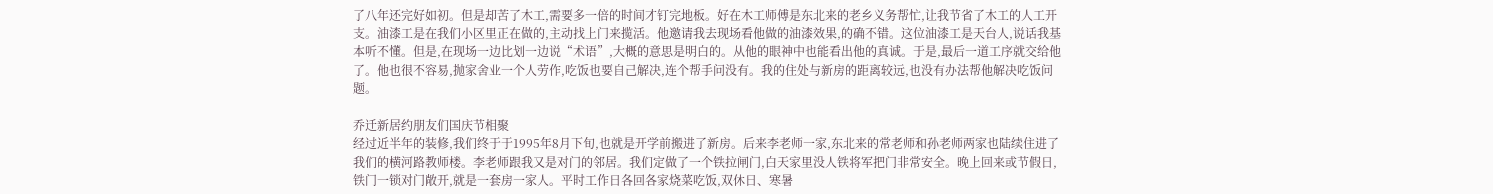了八年还完好如初。但是却苦了木工,需要多一倍的时间才钉完地板。好在木工师傅是东北来的老乡义务帮忙,让我节省了木工的人工开支。油漆工是在我们小区里正在做的,主动找上门来揽活。他邀请我去现场看他做的油漆效果,的确不错。这位油漆工是天台人,说话我基本听不懂。但是,在现场一边比划一边说“术语”,大概的意思是明白的。从他的眼神中也能看出他的真诚。于是,最后一道工序就交给他了。他也很不容易,抛家舍业一个人劳作,吃饭也要自己解决,连个帮手问没有。我的住处与新房的距离较远,也没有办法帮他解决吃饭问题。

乔迁新居约朋友们国庆节相聚
经过近半年的装修,我们终于于1995年8月下旬,也就是开学前搬进了新房。后来李老师一家,东北来的常老师和孙老师两家也陆续住进了我们的横河路教师楼。李老师跟我又是对门的邻居。我们定做了一个铁拉闸门,白天家里没人铁将军把门非常安全。晚上回来或节假日,铁门一锁对门敞开,就是一套房一家人。平时工作日各回各家烧菜吃饭,双休日、寒暑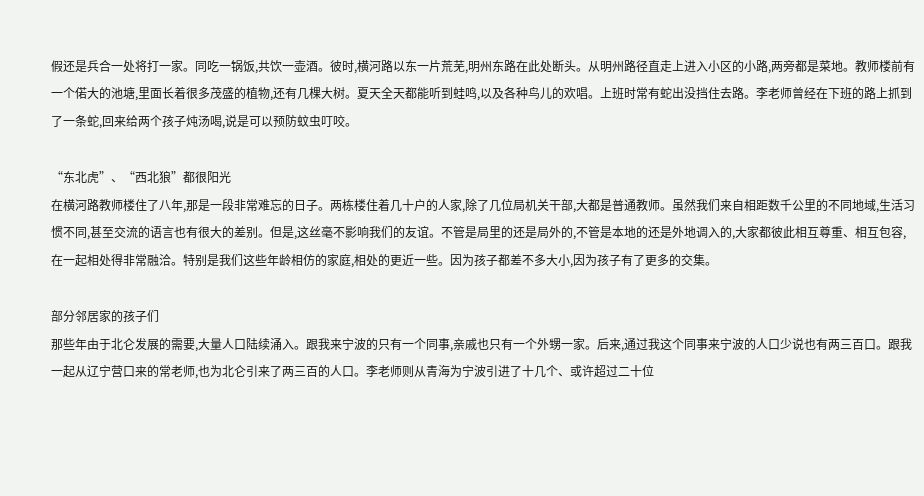假还是兵合一处将打一家。同吃一锅饭,共饮一壶酒。彼时,横河路以东一片荒芜,明州东路在此处断头。从明州路径直走上进入小区的小路,两旁都是菜地。教师楼前有一个偌大的池塘,里面长着很多茂盛的植物,还有几棵大树。夏天全天都能听到蛙鸣,以及各种鸟儿的欢唱。上班时常有蛇出没挡住去路。李老师曾经在下班的路上抓到了一条蛇,回来给两个孩子炖汤喝,说是可以预防蚊虫叮咬。

“东北虎”、“西北狼”都很阳光
在横河路教师楼住了八年,那是一段非常难忘的日子。两栋楼住着几十户的人家,除了几位局机关干部,大都是普通教师。虽然我们来自相距数千公里的不同地域,生活习惯不同,甚至交流的语言也有很大的差别。但是,这丝毫不影响我们的友谊。不管是局里的还是局外的,不管是本地的还是外地调入的,大家都彼此相互尊重、相互包容,在一起相处得非常融洽。特别是我们这些年龄相仿的家庭,相处的更近一些。因为孩子都差不多大小,因为孩子有了更多的交集。

部分邻居家的孩子们
那些年由于北仑发展的需要,大量人口陆续涌入。跟我来宁波的只有一个同事,亲戚也只有一个外甥一家。后来,通过我这个同事来宁波的人口少说也有两三百口。跟我一起从辽宁营口来的常老师,也为北仑引来了两三百的人口。李老师则从青海为宁波引进了十几个、或许超过二十位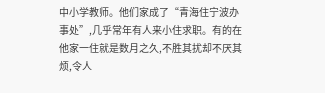中小学教师。他们家成了“青海住宁波办事处”,几乎常年有人来小住求职。有的在他家一住就是数月之久,不胜其扰却不厌其烦,令人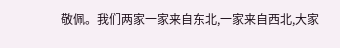敬佩。我们两家一家来自东北,一家来自西北,大家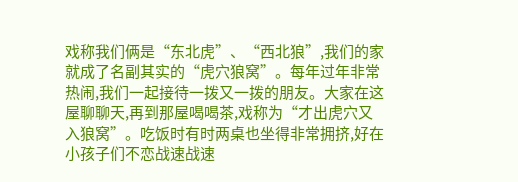戏称我们俩是“东北虎”、“西北狼”,我们的家就成了名副其实的“虎穴狼窝”。每年过年非常热闹,我们一起接待一拨又一拨的朋友。大家在这屋聊聊天,再到那屋喝喝茶,戏称为“才出虎穴又入狼窝”。吃饭时有时两桌也坐得非常拥挤,好在小孩子们不恋战速战速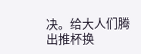决。给大人们腾出推杯换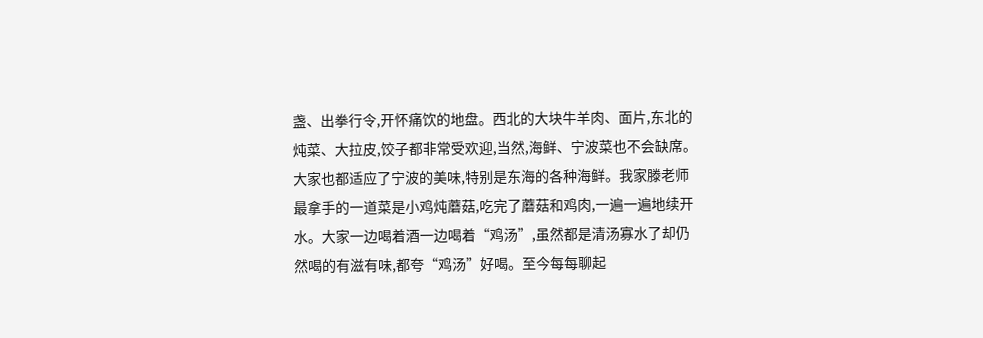盏、出拳行令,开怀痛饮的地盘。西北的大块牛羊肉、面片,东北的炖菜、大拉皮,饺子都非常受欢迎,当然,海鲜、宁波菜也不会缺席。大家也都适应了宁波的美味,特别是东海的各种海鲜。我家滕老师最拿手的一道菜是小鸡炖蘑菇,吃完了蘑菇和鸡肉,一遍一遍地续开水。大家一边喝着酒一边喝着“鸡汤”,虽然都是清汤寡水了却仍然喝的有滋有味,都夸“鸡汤”好喝。至今每每聊起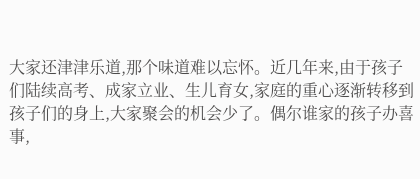大家还津津乐道,那个味道难以忘怀。近几年来,由于孩子们陆续高考、成家立业、生儿育女,家庭的重心逐渐转移到孩子们的身上,大家聚会的机会少了。偶尔谁家的孩子办喜事,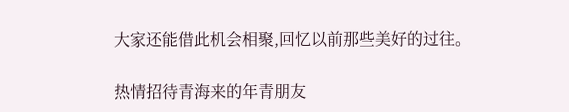大家还能借此机会相聚,回忆以前那些美好的过往。

热情招待青海来的年青朋友